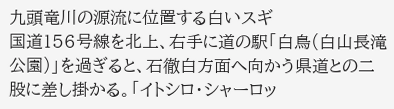九頭竜川の源流に位置する白いスギ
国道156号線を北上、右手に道の駅「白鳥(白山長滝公園)」を過ぎると、石徹白方面へ向かう県道との二股に差し掛かる。「イトシロ・シャーロッ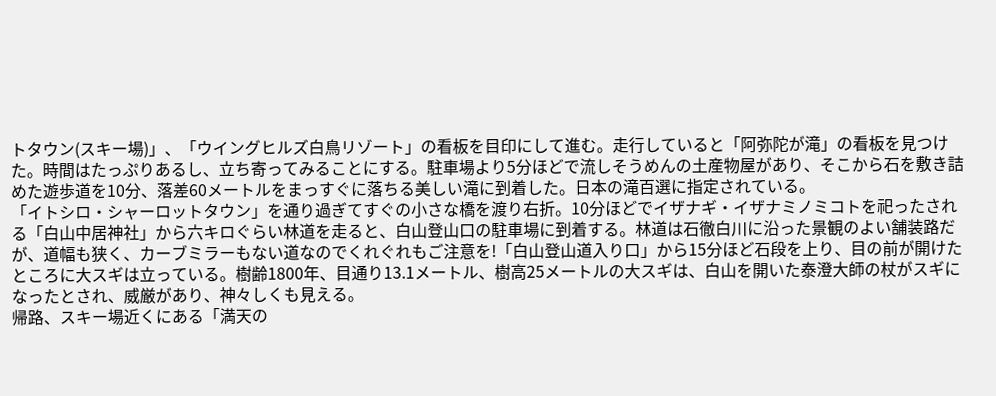トタウン(スキー場)」、「ウイングヒルズ白鳥リゾート」の看板を目印にして進む。走行していると「阿弥陀が滝」の看板を見つけた。時間はたっぷりあるし、立ち寄ってみることにする。駐車場より5分ほどで流しそうめんの土産物屋があり、そこから石を敷き詰めた遊歩道を10分、落差60メートルをまっすぐに落ちる美しい滝に到着した。日本の滝百選に指定されている。
「イトシロ・シャーロットタウン」を通り過ぎてすぐの小さな橋を渡り右折。10分ほどでイザナギ・イザナミノミコトを祀ったされる「白山中居神社」から六キロぐらい林道を走ると、白山登山口の駐車場に到着する。林道は石徹白川に沿った景観のよい舗装路だが、道幅も狭く、カーブミラーもない道なのでくれぐれもご注意を!「白山登山道入り口」から15分ほど石段を上り、目の前が開けたところに大スギは立っている。樹齢1800年、目通り13.1メートル、樹高25メートルの大スギは、白山を開いた泰澄大師の杖がスギになったとされ、威厳があり、神々しくも見える。
帰路、スキー場近くにある「満天の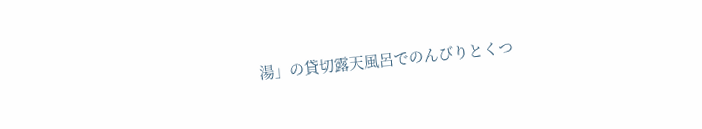湯」の貸切露天風呂でのんびりとくつ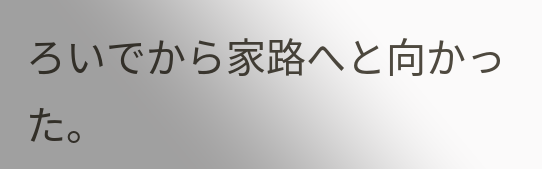ろいでから家路へと向かった。